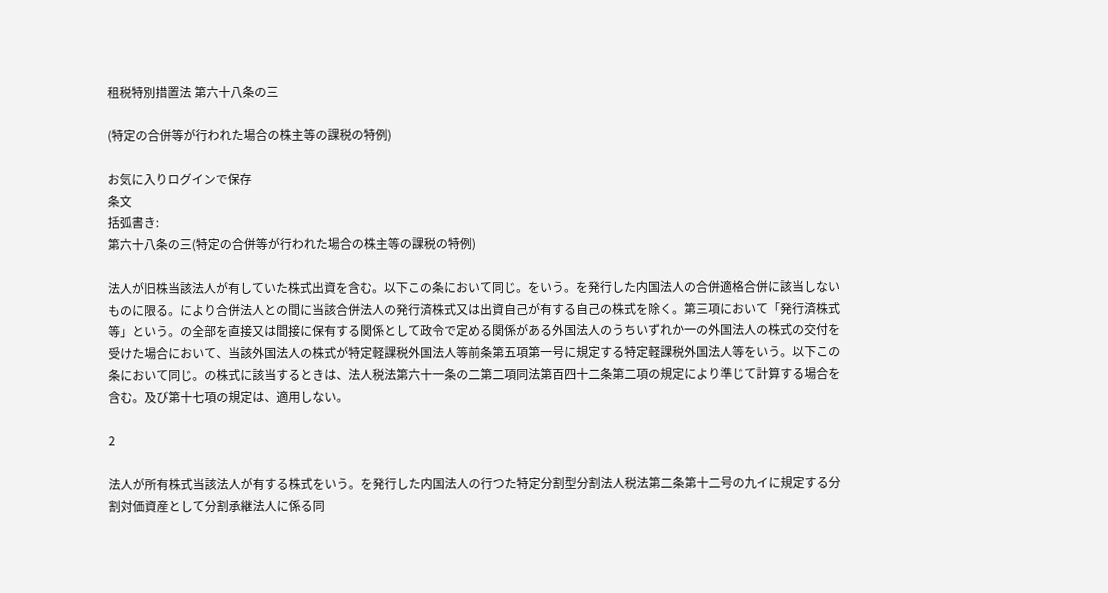租税特別措置法 第六十八条の三

(特定の合併等が行われた場合の株主等の課税の特例)

お気に入りログインで保存
条文
括弧書き:
第六十八条の三(特定の合併等が行われた場合の株主等の課税の特例)

法人が旧株当該法人が有していた株式出資を含む。以下この条において同じ。をいう。を発行した内国法人の合併適格合併に該当しないものに限る。により合併法人との間に当該合併法人の発行済株式又は出資自己が有する自己の株式を除く。第三項において「発行済株式等」という。の全部を直接又は間接に保有する関係として政令で定める関係がある外国法人のうちいずれか一の外国法人の株式の交付を受けた場合において、当該外国法人の株式が特定軽課税外国法人等前条第五項第一号に規定する特定軽課税外国法人等をいう。以下この条において同じ。の株式に該当するときは、法人税法第六十一条の二第二項同法第百四十二条第二項の規定により準じて計算する場合を含む。及び第十七項の規定は、適用しない。

2

法人が所有株式当該法人が有する株式をいう。を発行した内国法人の行つた特定分割型分割法人税法第二条第十二号の九イに規定する分割対価資産として分割承継法人に係る同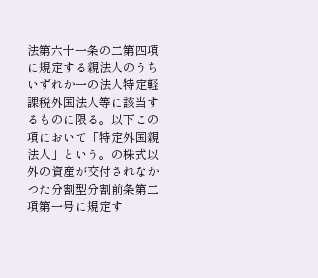法第六十一条の二第四項に規定する親法人のうちいずれか一の法人特定軽課税外国法人等に該当するものに限る。以下この項において「特定外国親法人」という。の株式以外の資産が交付されなかつた分割型分割前条第二項第一号に規定す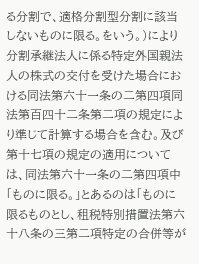る分割で、適格分割型分割に該当しないものに限る。をいう。)により分割承継法人に係る特定外国親法人の株式の交付を受けた場合における同法第六十一条の二第四項同法第百四十二条第二項の規定により準じて計算する場合を含む。及び第十七項の規定の適用については、同法第六十一条の二第四項中「ものに限る。」とあるのは「ものに限るものとし、租税特別措置法第六十八条の三第二項特定の合併等が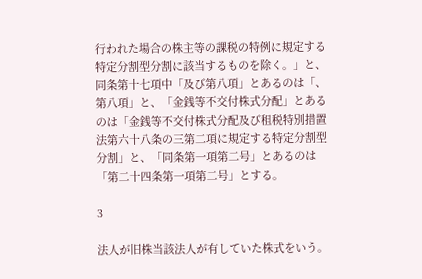行われた場合の株主等の課税の特例に規定する特定分割型分割に該当するものを除く。」と、同条第十七項中「及び第八項」とあるのは「、第八項」と、「金銭等不交付株式分配」とあるのは「金銭等不交付株式分配及び租税特別措置法第六十八条の三第二項に規定する特定分割型分割」と、「同条第一項第二号」とあるのは「第二十四条第一項第二号」とする。

3

法人が旧株当該法人が有していた株式をいう。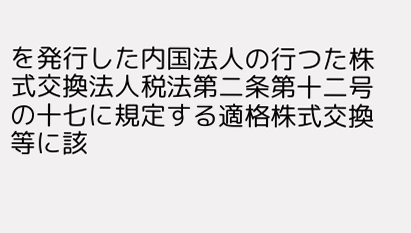を発行した内国法人の行つた株式交換法人税法第二条第十二号の十七に規定する適格株式交換等に該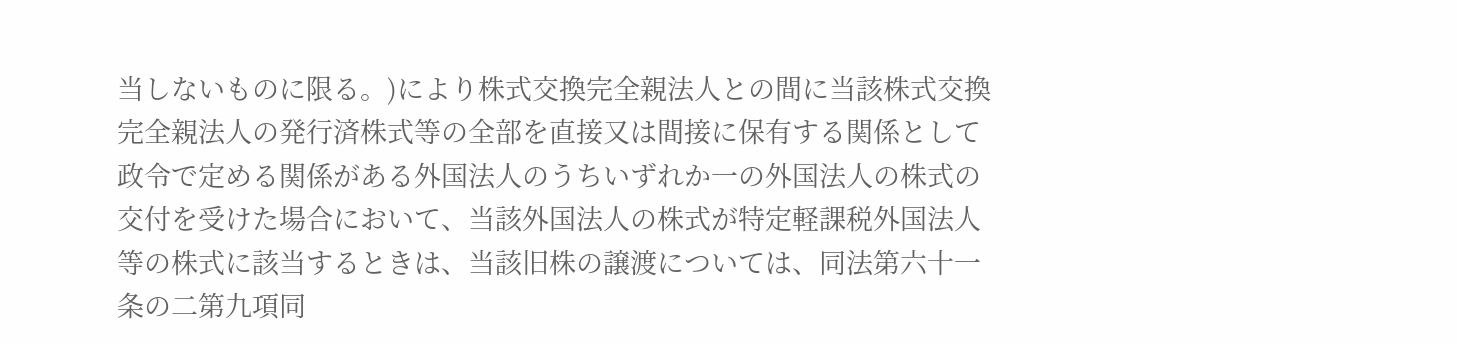当しないものに限る。)により株式交換完全親法人との間に当該株式交換完全親法人の発行済株式等の全部を直接又は間接に保有する関係として政令で定める関係がある外国法人のうちいずれか一の外国法人の株式の交付を受けた場合において、当該外国法人の株式が特定軽課税外国法人等の株式に該当するときは、当該旧株の譲渡については、同法第六十一条の二第九項同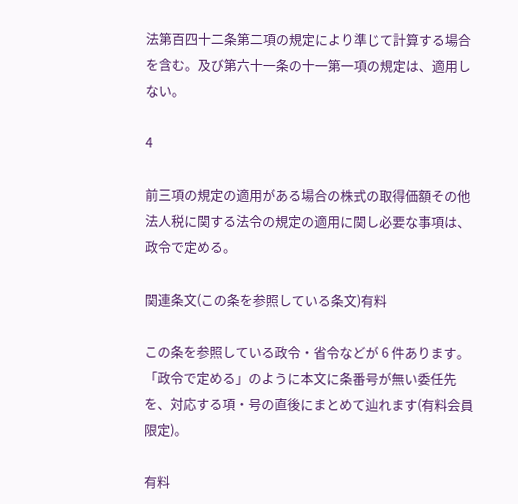法第百四十二条第二項の規定により準じて計算する場合を含む。及び第六十一条の十一第一項の規定は、適用しない。

4

前三項の規定の適用がある場合の株式の取得価額その他法人税に関する法令の規定の適用に関し必要な事項は、政令で定める。

関連条文(この条を参照している条文)有料

この条を参照している政令・省令などが 6 件あります。 「政令で定める」のように本文に条番号が無い委任先を、対応する項・号の直後にまとめて辿れます(有料会員限定)。

有料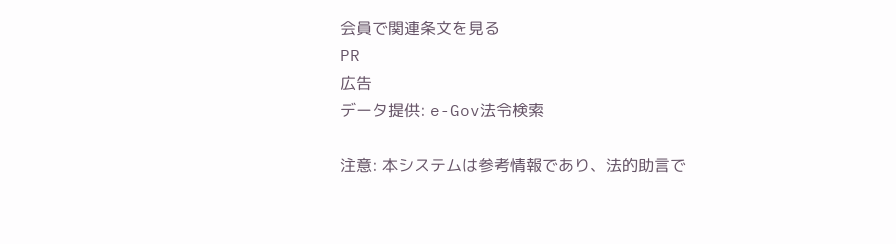会員で関連条文を見る
PR
広告
データ提供: e-Gov法令検索

注意: 本システムは参考情報であり、法的助言で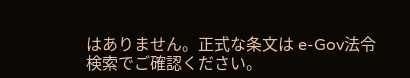はありません。正式な条文は e-Gov法令検索でご確認ください。